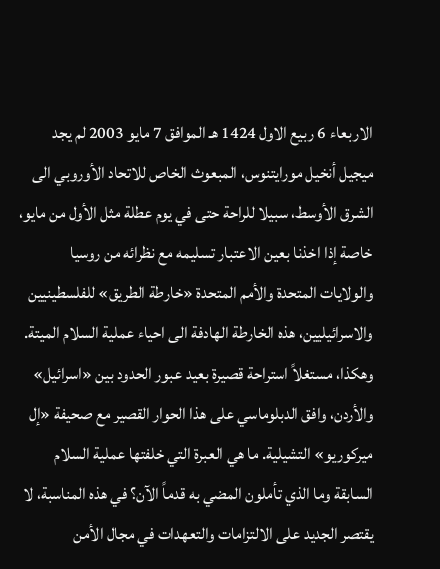الاربعاء 6 ربيع الاول 1424 هـ الموافق 7 مايو 2003 لم يجد ميجيل أنخيل مورايتنوس، المبعوث الخاص للاتحاد الأوروبي الى الشرق الأوسط، سبيلا للراحة حتى في يوم عطلة مثل الأول من مايو، خاصة إذا اخذنا بعين الاعتبار تسليمه مع نظرائه من روسيا والولايات المتحدة والأمم المتحدة «خارطة الطريق» للفلسطينيين والاسرائيليين، هذه الخارطة الهادفة الى احياء عملية السلام الميتة. وهكذا، مستغلاً استراحة قصيرة بعيد عبور الحدود بين «اسرائيل» والأردن، وافق الدبلوماسي على هذا الحوار القصير مع صحيفة «إل ميركوريو» التشيلية. ما هي العبرة التي خلفتها عملية السلام السابقة وما الذي تأملون المضي به قدماً الآن؟ في هذه المناسبة، لا يقتصر الجديد على الالتزامات والتعهدات في مجال الأمن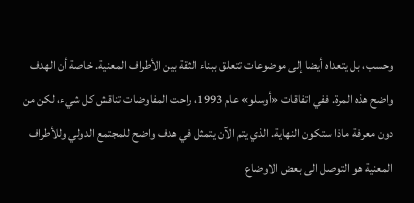وحسب، بل يتعداه أيضا إلى موضوعات تتعلق ببناء الثقة بين الأطراف المعنية. خاصة أن الهدف واضح هذه المرة. ففي اتفاقات «أوسلو» عام 1993، راحت المفاوضات تناقش كل شيء، لكن من دون معرفة ماذا ستكون النهاية. الذي يتم الآن يتمثل في هدف واضح للمجتمع الدولي وللأطراف المعنية هو التوصل الى بعض الاوضاع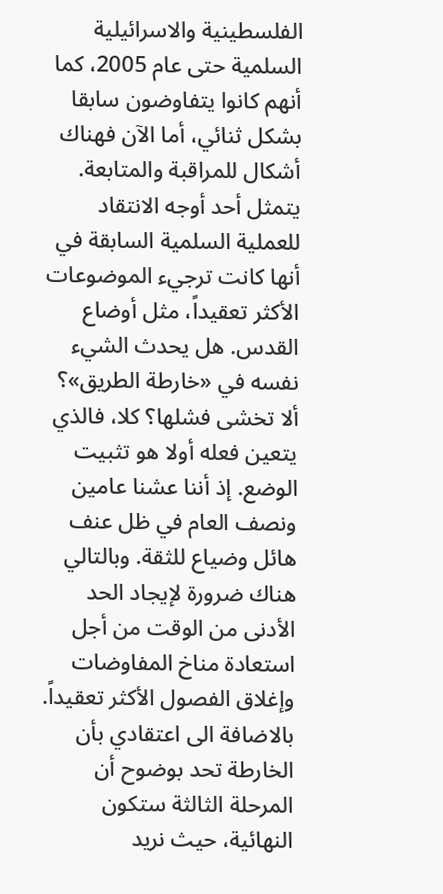الفلسطينية والاسرائيلية السلمية حتى عام 2005، كما أنهم كانوا يتفاوضون سابقا بشكل ثنائي، أما الآن فهناك أشكال للمراقبة والمتابعة. يتمثل أحد أوجه الانتقاد للعملية السلمية السابقة في أنها كانت ترجيء الموضوعات الأكثر تعقيداً، مثل أوضاع القدس. هل يحدث الشيء نفسه في «خارطة الطريق»؟ ألا تخشى فشلها؟ كلا، فالذي يتعين فعله أولا هو تثبيت الوضع. إذ أننا عشنا عامين ونصف العام في ظل عنف هائل وضياع للثقة. وبالتالي هناك ضرورة لإيجاد الحد الأدنى من الوقت من أجل استعادة مناخ المفاوضات وإغلاق الفصول الأكثر تعقيداً. بالاضافة الى اعتقادي بأن الخارطة تحد بوضوح أن المرحلة الثالثة ستكون النهائية، حيث نريد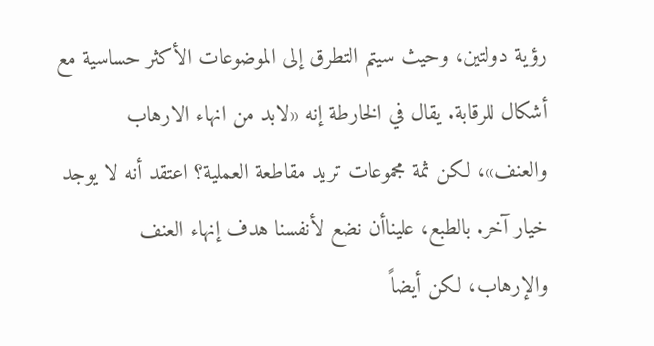رؤية دولتين، وحيث سيتم التطرق إلى الموضوعات الأكثر حساسية مع أشكال للرقابة. يقال في الخارطة إنه «لابد من انهاء الارهاب والعنف»، لكن ثمة مجموعات تريد مقاطعة العملية؟ اعتقد أنه لا يوجد خيار آخر. بالطبع، عليناأن نضع لأنفسنا هدف إنهاء العنف والإرهاب، لكن أيضاً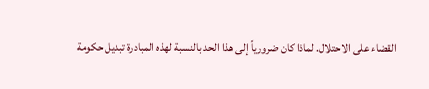القضاء على الاحتلال. لماذا كان ضرورياً إلى هذا الحد بالنسبة لهذه المبادرة تبديل حكومة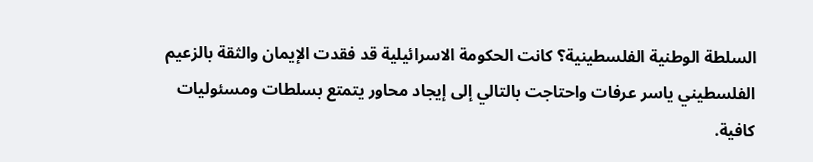السلطة الوطنية الفلسطينية؟ كانت الحكومة الاسرائيلية قد فقدت الإيمان والثقة بالزعيم الفلسطيني ياسر عرفات واحتاجت بالتالي إلى إيجاد محاور يتمتع بسلطات ومسئوليات كافية.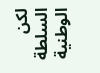لكن السلطة الوطنية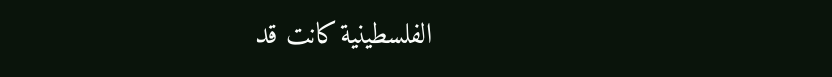الفلسطينية كانت قد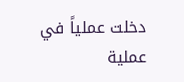دخلت عملياً في عملية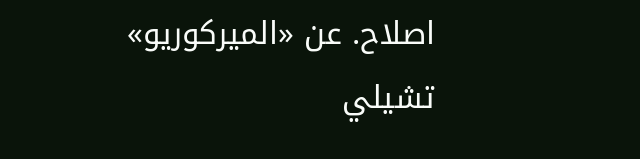اصلاح. عن «الميركوريو» تشيلي